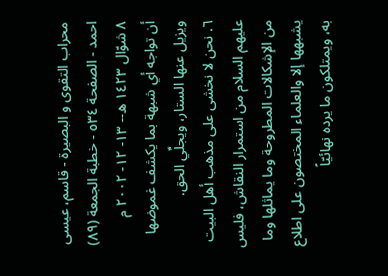محراب التقوى و البصيرة - قاسم، عيسى احمد - الصفحة ٥٣٤ - خطبة الجمعة (٨٩) ٨ شوّال ١٤٢٣ ه-- ١٣- ١٢- ٢٠٠٢ م
أن تواجه أي شبهة بما يكشف غموضها ويزيل عنها الستار، ويجلِّي الحق.
٦. نحن لا نخشى على مذهب أهل البيت عليهم السلام من استمرار النقاش، فليس من الإشكالات المطروحة وما يماثلها وما يشبهها إلا والعلماء المختصون على اطلاع به، ويمتلكون ما يرده نهائيّاً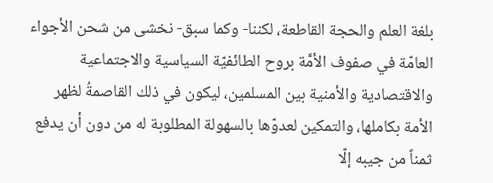بلغة العلم والحجة القاطعة، لكننا- وكما سبق- نخشى من شحن الأجواء العامّة في صفوف الأمَّة بروح الطائفيّة السياسية والاجتماعية والاقتصادية والأمنية بين المسلمين، ليكون في ذلك القاصمةُ لظهر الأمة بكاملها، والتمكين لعدوّها بالسهولة المطلوبة له من دون أن يدفع ثمناً من جيبه إلّا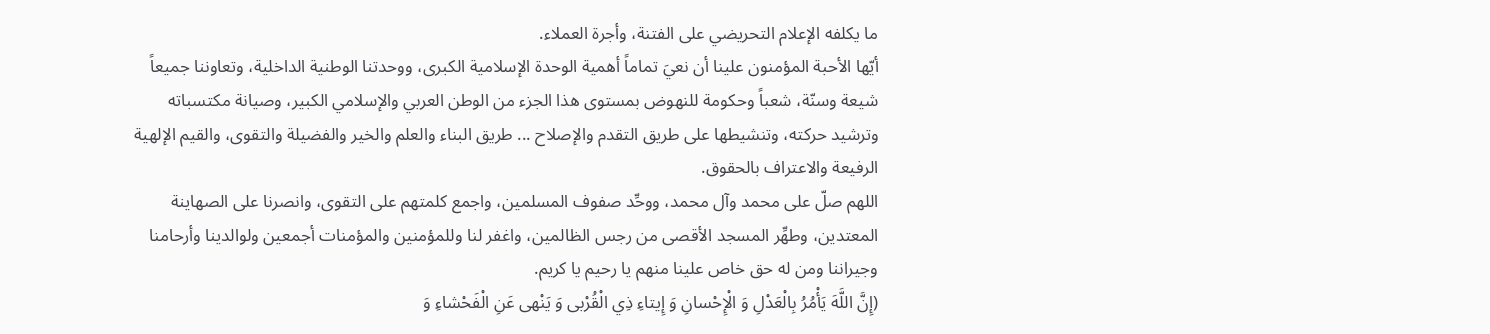ما يكلفه الإعلام التحريضي على الفتنة، وأجرة العملاء.
أيّها الأحبة المؤمنون علينا أن نعيَ تماماً أهمية الوحدة الإسلامية الكبرى، ووحدتنا الوطنية الداخلية، وتعاوننا جميعاً شيعة وسنّة، شعباً وحكومة للنهوض بمستوى هذا الجزء من الوطن العربي والإسلامي الكبير، وصيانة مكتسباته وترشيد حركته، وتنشيطها على طريق التقدم والإصلاح ... طريق البناء والعلم والخير والفضيلة والتقوى، والقيم الإلهية الرفيعة والاعتراف بالحقوق.
اللهم صلّ على محمد وآل محمد، ووحِّد صفوف المسلمين، واجمع كلمتهم على التقوى، وانصرنا على الصهاينة المعتدين، وطهِّر المسجد الأقصى من رجس الظالمين، واغفر لنا وللمؤمنين والمؤمنات أجمعين ولوالدينا وأرحامنا وجيراننا ومن له حق خاص علينا منهم يا رحيم يا كريم.
(إِنَّ اللَّهَ يَأْمُرُ بِالْعَدْلِ وَ الْإِحْسانِ وَ إِيتاءِ ذِي الْقُرْبى وَ يَنْهى عَنِ الْفَحْشاءِ وَ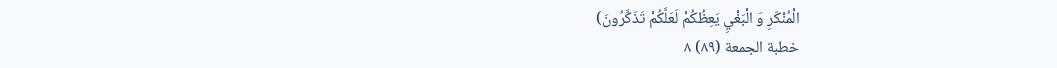الْمُنْكَرِ وَ الْبَغْيِ يَعِظُكُمْ لَعَلَّكُمْ تَذَكَّرُونَ)
خطبة الجمعة (٨٩) ٨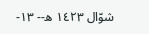شوّال ١٤٢٣ ه-- ١٣-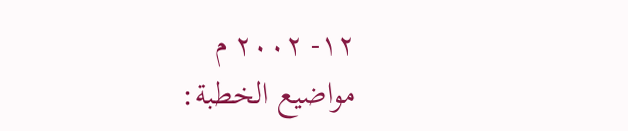١٢- ٢٠٠٢ م
مواضيع الخطبة: